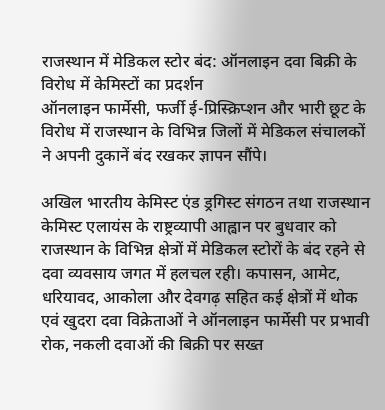राजस्थान में मेडिकल स्टोर बंद: ऑनलाइन दवा बिक्री के विरोध में केमिस्टों का प्रदर्शन
ऑनलाइन फार्मेसी, फर्जी ई-प्रिस्क्रिप्शन और भारी छूट के विरोध में राजस्थान के विभिन्न जिलों में मेडिकल संचालकों ने अपनी दुकानें बंद रखकर ज्ञापन सौंपे।

अखिल भारतीय केमिस्ट एंड ड्रगिस्ट संगठन तथा राजस्थान केमिस्ट एलायंस के राष्ट्रव्यापी आह्वान पर बुधवार को राजस्थान के विभिन्न क्षेत्रों में मेडिकल स्टोरों के बंद रहने से दवा व्यवसाय जगत में हलचल रही। कपासन, आमेट, धरियावद, आकोला और देवगढ़ सहित कई क्षेत्रों में थोक एवं खुदरा दवा विक्रेताओं ने ऑनलाइन फार्मेसी पर प्रभावी रोक, नकली दवाओं की बिक्री पर सख्त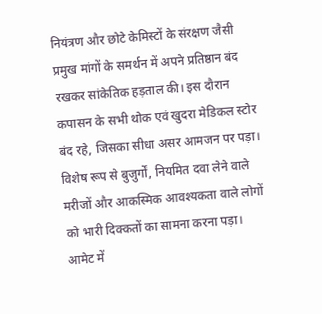नियंत्रण और छोटे केमिस्टों के संरक्षण जैसी प्रमुख मांगों के समर्थन में अपने प्रतिष्ठान बंद रखकर सांकेतिक हड़ताल की। इस दौरान कपासन के सभी थोक एवं खुदरा मेडिकल स्टोर बंद रहे, जिसका सीधा असर आमजन पर पड़ा। विशेष रूप से बुजुर्गों, नियमित दवा लेने वाले मरीजों और आकस्मिक आवश्यकता वाले लोगों को भारी दिक्कतों का सामना करना पड़ा।
आमेट में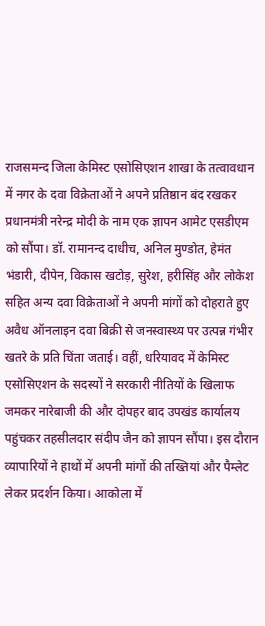राजसमन्द जिला केमिस्ट एसोसिएशन शाखा के तत्वावधान में नगर के दवा विक्रेताओं ने अपने प्रतिष्ठान बंद रखकर प्रधानमंत्री नरेन्द्र मोदी के नाम एक ज्ञापन आमेट एसडीएम को सौंपा। डॉ. रामानन्द दाधीच, अनिल मुण्डोत, हेमंत भंडारी, दीपेन, विकास खटोड़, सुरेश, हरीसिंह और लोकेश सहित अन्य दवा विक्रेताओं ने अपनी मांगों को दोहराते हुए अवैध ऑनलाइन दवा बिक्री से जनस्वास्थ्य पर उत्पन्न गंभीर खतरे के प्रति चिंता जताई। वहीं, धरियावद में केमिस्ट एसोसिएशन के सदस्यों ने सरकारी नीतियों के खिलाफ जमकर नारेबाजी की और दोपहर बाद उपखंड कार्यालय पहुंचकर तहसीलदार संदीप जैन को ज्ञापन सौंपा। इस दौरान व्यापारियों ने हाथों में अपनी मांगों की तख्तियां और पैम्लेट लेकर प्रदर्शन किया। आकोला में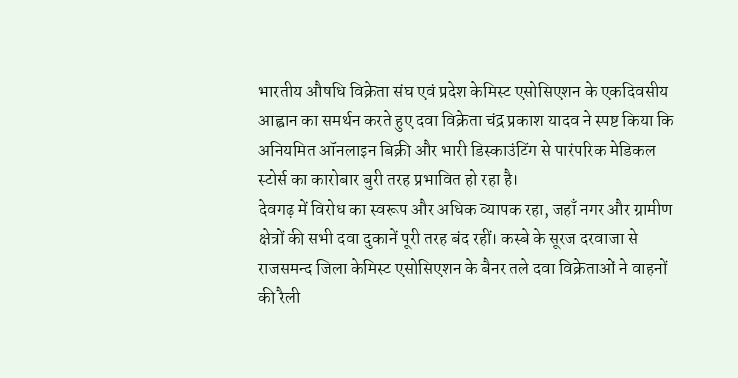भारतीय औषधि विक्रेता संघ एवं प्रदेश केमिस्ट एसोसिएशन के एकदिवसीय आह्वान का समर्थन करते हुए दवा विक्रेता चंद्र प्रकाश यादव ने स्पष्ट किया कि अनियमित ऑनलाइन बिक्री और भारी डिस्काउंटिंग से पारंपरिक मेडिकल स्टोर्स का कारोबार बुरी तरह प्रभावित हो रहा है।
देवगढ़ में विरोध का स्वरूप और अधिक व्यापक रहा, जहाँ नगर और ग्रामीण क्षेत्रों की सभी दवा दुकानें पूरी तरह बंद रहीं। कस्बे के सूरज दरवाजा से राजसमन्द जिला केमिस्ट एसोसिएशन के बैनर तले दवा विक्रेताओं ने वाहनों की रैली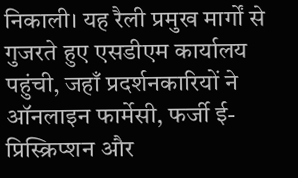निकाली। यह रैली प्रमुख मार्गों से गुजरते हुए एसडीएम कार्यालय पहुंची, जहाँ प्रदर्शनकारियों ने ऑनलाइन फार्मेसी, फर्जी ई-प्रिस्क्रिप्शन और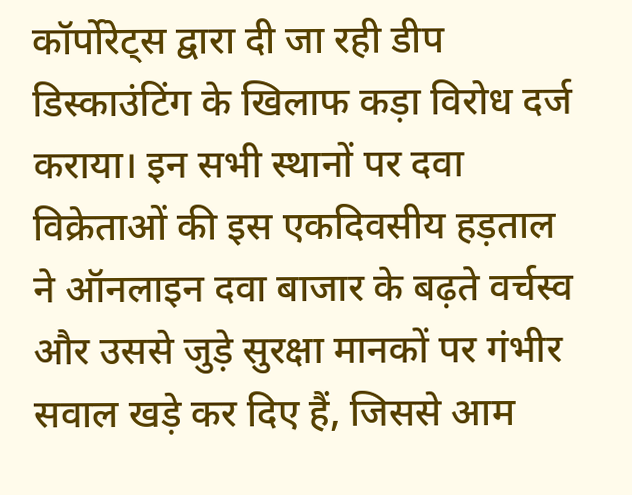कॉर्पोरेट्स द्वारा दी जा रही डीप डिस्काउंटिंग के खिलाफ कड़ा विरोध दर्ज कराया। इन सभी स्थानों पर दवा विक्रेताओं की इस एकदिवसीय हड़ताल ने ऑनलाइन दवा बाजार के बढ़ते वर्चस्व और उससे जुड़े सुरक्षा मानकों पर गंभीर सवाल खड़े कर दिए हैं, जिससे आम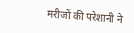मरीजों की परेशानी ने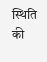स्थिति की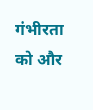गंभीरता को और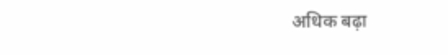अधिक बढ़ा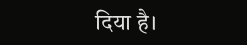दिया है।